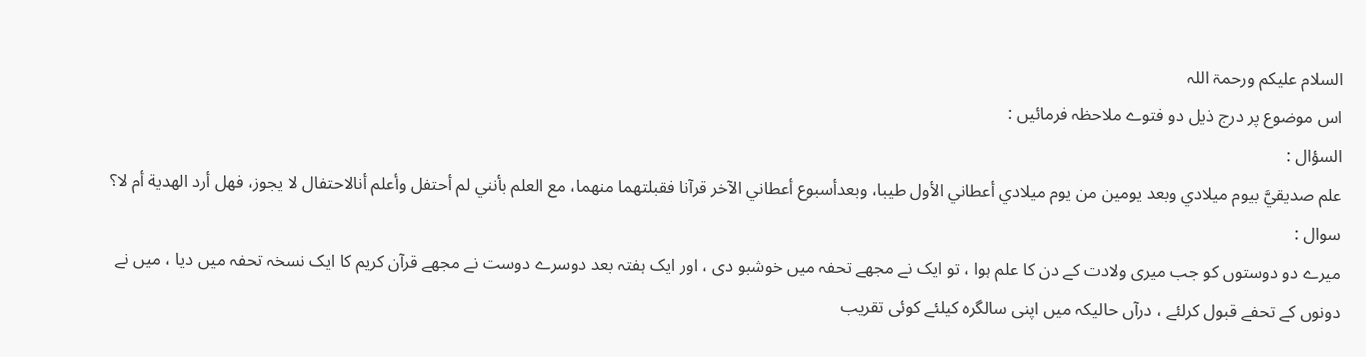السلام علیکم ورحمۃ اللہ
اس موضوع پر درج ذیل دو فتوے ملاحظہ فرمائیں :
السؤال :
علم صديقيَّ بيوم ميلادي وبعد يومين من يوم ميلادي أعطاني الأول طيبا، وبعدأسبوع أعطاني الآخر قرآنا فقبلتهما منهما، مع العلم بأنني لم أحتفل وأعلم أنالاحتفال لا يجوز، فهل أرد الهدية أم لا؟
سوال :
میرے دو دوستوں کو جب میری ولادت کے دن کا علم ہوا ، تو ایک نے مجھے تحفہ میں خوشبو دی ، اور ایک ہفتہ بعد دوسرے دوست نے مجھے قرآن کریم کا ایک نسخہ تحفہ میں دیا ، میں نے دونوں کے تحفے قبول کرلئے ، درآں حالیکہ میں اپنی سالگرہ کیلئے کوئی تقریب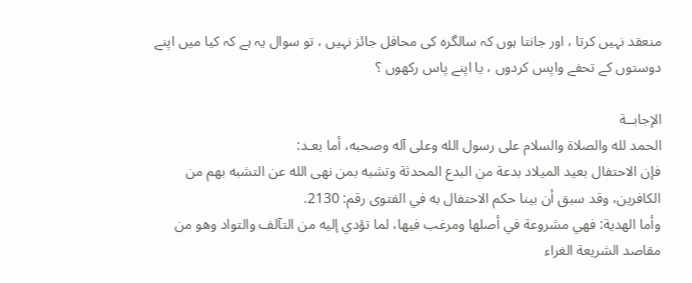منعقد نہیں کرتا ، اور جانتا ہوں کہ سالگرہ کی محافل جائز نہیں ، تو سوال یہ ہے کہ کیا میں اپنے دوستوں کے تحفے واپس کردوں ، یا اپنے پاس رکھوں ؟

الإجابــة
الحمد لله والصلاة والسلام على رسول الله وعلى آله وصحبه، أما بعـد:
فإن الاحتفال بعيد الميلاد بدعة من البدع المحدثة وتشبه بمن نهى الله عن التشبه بهم من الكافرين، وقد سبق أن بينا حكم الاحتفال به في الفتوى رقم: 2130.
وأما الهدية: فهي مشروعة في أصلها ومرغب فيها، لما تؤدي إليه من التآلف والتواد وهو من مقاصد الشريعة الغراء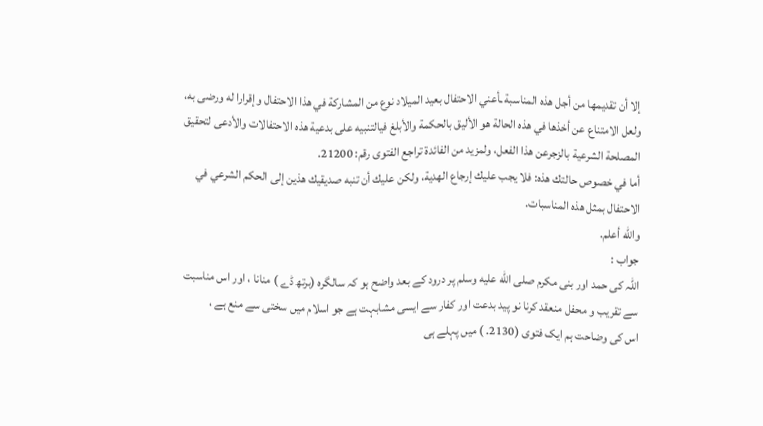إلا أن تقديمها من أجل هذه المناسبة ـأعني الاحتفال بعيد الميلاد نوع من المشاركة في هذا الاحتفال وإقرارا له ورضى به، ولعل الامتناع عن أخذها في هذه الحالة هو الأليق بالحكمة والأبلغ فيالتنبيه على بدعية هذه الاحتفالات والأدعى لتحقيق المصلحة الشرعية بالزجرعن هذا الفعل، ولمزيد من الفائدة تراجع الفتوى رقم: 21200.
أما في خصوص حالتك هذه: فلا يجب عليك إرجاع الهدية، ولكن عليك أن تنبه صديقيك هذين إلى الحكم الشرعي في الاحتفال بمثل هذه المناسبات.
والله أعلم.
جواب :
اللہ کی حمد اور بنی مکرم صلى الله عليه وسلم پر درود کے بعد واضح ہو کہ سالگرہ (برتھ ڈے ) منانا ، اور اس مناسبت سے تقریب و محفل منعقد کرنا نو پید بدعت اور کفار سے ایسی مشابہت ہے جو اسلام میں سختی سے منع ہے ،
اس کی وضاحت ہم ایک فتوی (2130. ) میں پہلے ہی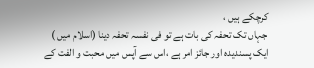کرچکے ہیں ،
جہاں تک تحفہ کی بات ہے تو فی نفسہ تحفہ دینا (اسلام میں ) ایک پسندیدہ اور جائز امر ہے ،اس سے آپس میں محبت و الفت کے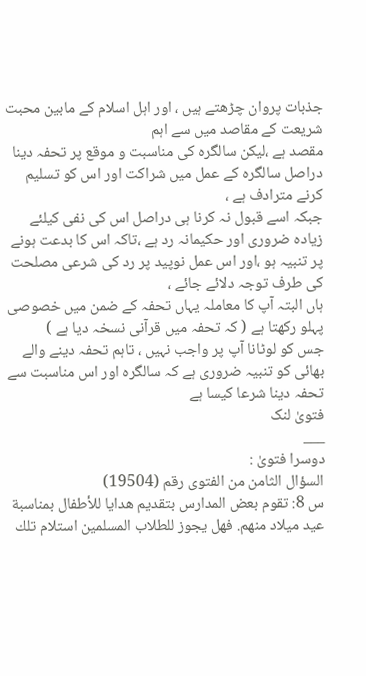جذبات پروان چڑھتے ہیں ، اور اہل اسلام کے مابین محبت شریعت کے مقاصد میں سے اہم
مقصد ہے ،لیکن سالگرہ کی مناسبت و موقع پر تحفہ دینا دراصل سالگرہ کے عمل میں شراکت اور اس کو تسلیم کرنے مترادف ہے ،
جبکہ اسے قبول نہ کرنا ہی دراصل اس کی نفی کیلئے زیادہ ضروری اور حکیمانہ رد ہے ،تاکہ اس کا بدعت ہونے پر تنبیہ ہو ،اور اس عمل نوپید پر رد کی شرعی مصلحت کی طرف توجہ دلائے جائے ،
ہاں البتہ آپ کا معاملہ یہاں تحفہ کے ضمن میں خصوصی پہلو رکھتا ہے ( کہ تحفہ میں قرآنی نسخہ دیا ہے )
جس کو لوٹانا آپ پر واجب نہیں ، تاہم تحفہ دینے والے بھائی کو تنبیہ ضروری ہے کہ سالگرہ اور اس مناسبت سے تحفہ دینا شرعا کیسا ہے
فتویٰ لنک
___
دوسرا فتویٰ :
السؤال الثامن من الفتوى رقم (19504)
س 8: تقوم بعض المدارس بتقديم هدايا للأطفال بمناسبة عيد ميلاد منهم. فهل يجوز للطلاب المسلمين استلام تلك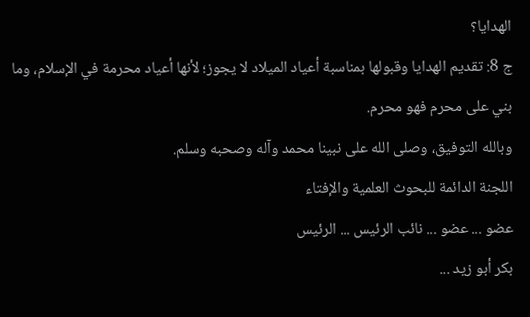الهدايا؟
ج 8: تقديم الهدايا وقبولها بمناسبة أعياد الميلاد لا يجوز؛ لأنها أعياد محرمة في الإسلام، وما بني على محرم فهو محرم.
وبالله التوفيق، وصلى الله على نبينا محمد وآله وصحبه وسلم.
اللجنة الدائمة للبحوث العلمية والإفتاء
عضو ... عضو ... نائب الرئيس ... الرئيس
بكر أبو زيد ...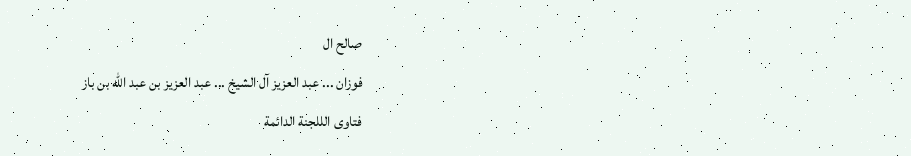صالح ال
فوزان ... عبد العزيز آل الشيخ ... عبد العزيز بن عبد الله بن باز
فتاوى الللجنة الدائمة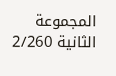المجموعة الثانية 2/260